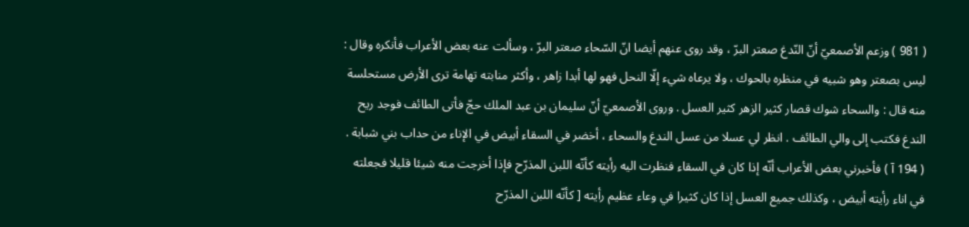( 981 ) وزعم الأصمعيّ أنّ النّدغ صعتر البرّ ، وقد روى عنهم أيضا انّ السّحاء صعتر البرّ ، وسألت عنه بعض الأعراب فأنكره وقال : ليس بصعتر وهو شبيه في منظره بالحوك ، ولا يرعاه شيء إلّا النحل فهو لها أبدا زاهر ، وأكثر منابته تهامة ترى الأرض مستحلسة منه قال : والسحاء شوك قصار كثير الزهر كثير العسل . وروى الأصمعيّ أنّ سليمان بن عبد الملك حجّ فأتى الطائف فوجد ريح الندغ فكتب إلى والي الطائف . انظر لي عسلا من عسل الندغ والسحاء ، أخضر في السقاء أبيض في الإناء من حداب بني شبابة . ( 194 آ ) فأخبرني بعض الأعراب أنّه إذا كان في السقاء فنظرت اليه رأيته كأنّه اللبن المذرّح فإذا أخرجت منه شيئا قليلا فجعلته في اناء رأيته أبيض ، وكذلك جميع العسل إذا كان كثيرا في وعاء عظيم رأيته [ كأنّه اللبن المذرّح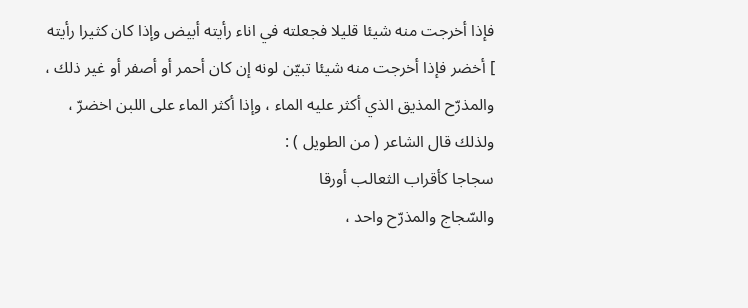فإذا أخرجت منه شيئا قليلا فجعلته في اناء رأيته أبيض وإذا كان كثيرا رأيته ] أخضر فإذا أخرجت منه شيئا تبيّن لونه إن كان أحمر أو أصفر أو غير ذلك ، والمذرّح المذيق الذي أكثر عليه الماء ، وإذا أكثر الماء على اللبن اخضرّ ، ولذلك قال الشاعر ( من الطويل ) :
سجاجا كأقراب الثعالب أورقا
والسّجاج والمذرّح واحد ،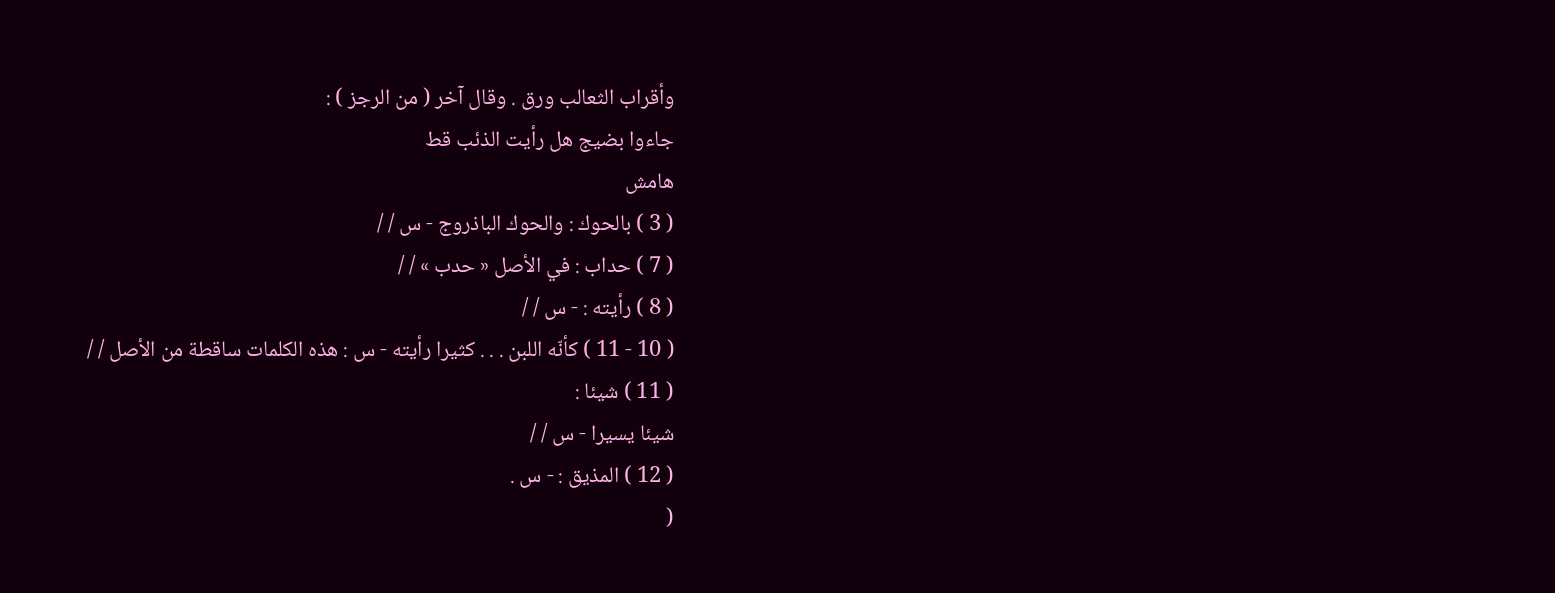وأقراب الثعالب ورق . وقال آخر ( من الرجز ) :
جاءوا بضيج هل رأيت الذئب قط
هامش
( 3 ) بالحوك : والحوك الباذروج - س / /
( 7 ) حداب : في الأصل « حدب » / /
( 8 ) رأيته : - س / /
( 10 - 11 ) كأنّه اللبن . . . كثيرا رأيته - س : هذه الكلمات ساقطة من الأصل / /
( 11 ) شيئا :
شيئا يسيرا - س / /
( 12 ) المذيق : - س .
(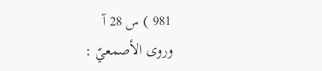981 ) س 28 آ
وروى الأصمعيّ :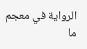الرواية في معجم ما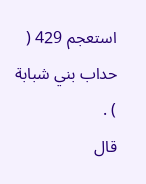استعجم 429 ( حداب بني شبابة ) .
قال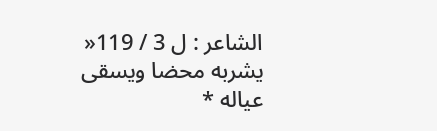الشاعر : ل 3 / 119« يشربه محضا ويسقى عياله *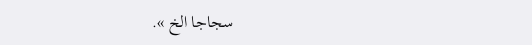سجاجا الخ ».